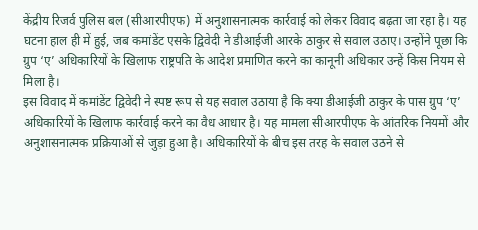केंद्रीय रिजर्व पुलिस बल (सीआरपीएफ) में अनुशासनात्मक कार्रवाई को लेकर विवाद बढ़ता जा रहा है। यह घटना हाल ही में हुई, जब कमांडेंट एसके द्विवेदी ने डीआईजी आरके ठाकुर से सवाल उठाए। उन्होंने पूछा कि ग्रुप ‘ए’ अधिकारियों के खिलाफ राष्ट्रपति के आदेश प्रमाणित करने का कानूनी अधिकार उन्हें किस नियम से मिला है।
इस विवाद में कमांडेंट द्विवेदी ने स्पष्ट रूप से यह सवाल उठाया है कि क्या डीआईजी ठाकुर के पास ग्रुप ‘ए’ अधिकारियों के खिलाफ कार्रवाई करने का वैध आधार है। यह मामला सीआरपीएफ के आंतरिक नियमों और अनुशासनात्मक प्रक्रियाओं से जुड़ा हुआ है। अधिकारियों के बीच इस तरह के सवाल उठने से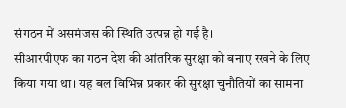संगठन में असमंजस की स्थिति उत्पन्न हो गई है।
सीआरपीएफ का गठन देश की आंतरिक सुरक्षा को बनाए रखने के लिए किया गया था। यह बल विभिन्न प्रकार की सुरक्षा चुनौतियों का सामना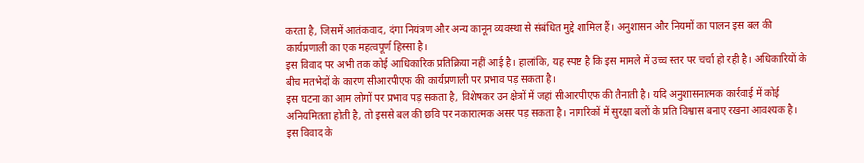करता है, जिसमें आतंकवाद, दंगा नियंत्रण और अन्य कानून व्यवस्था से संबंधित मुद्दे शामिल हैं। अनुशासन और नियमों का पालन इस बल की कार्यप्रणाली का एक महत्वपूर्ण हिस्सा है।
इस विवाद पर अभी तक कोई आधिकारिक प्रतिक्रिया नहीं आई है। हालांकि, यह स्पष्ट है कि इस मामले में उच्च स्तर पर चर्चा हो रही है। अधिकारियों के बीच मतभेदों के कारण सीआरपीएफ की कार्यप्रणाली पर प्रभाव पड़ सकता है।
इस घटना का आम लोगों पर प्रभाव पड़ सकता है, विशेषकर उन क्षेत्रों में जहां सीआरपीएफ की तैनाती है। यदि अनुशासनात्मक कार्रवाई में कोई अनियमितता होती है, तो इससे बल की छवि पर नकारात्मक असर पड़ सकता है। नागरिकों में सुरक्षा बलों के प्रति विश्वास बनाए रखना आवश्यक है।
इस विवाद के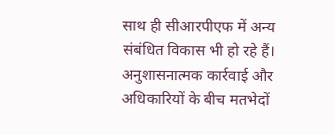साथ ही सीआरपीएफ में अन्य संबंधित विकास भी हो रहे हैं। अनुशासनात्मक कार्रवाई और अधिकारियों के बीच मतभेदों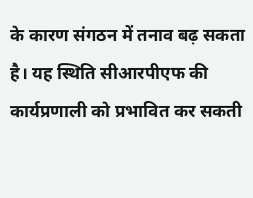के कारण संगठन में तनाव बढ़ सकता है। यह स्थिति सीआरपीएफ की कार्यप्रणाली को प्रभावित कर सकती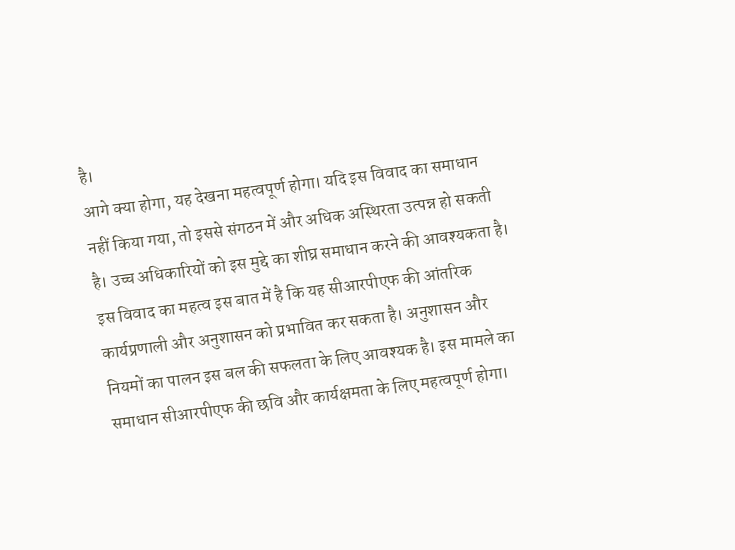है।
आगे क्या होगा, यह देखना महत्वपूर्ण होगा। यदि इस विवाद का समाधान नहीं किया गया, तो इससे संगठन में और अधिक अस्थिरता उत्पन्न हो सकती है। उच्च अधिकारियों को इस मुद्दे का शीघ्र समाधान करने की आवश्यकता है।
इस विवाद का महत्व इस बात में है कि यह सीआरपीएफ की आंतरिक कार्यप्रणाली और अनुशासन को प्रभावित कर सकता है। अनुशासन और नियमों का पालन इस बल की सफलता के लिए आवश्यक है। इस मामले का समाधान सीआरपीएफ की छवि और कार्यक्षमता के लिए महत्वपूर्ण होगा।